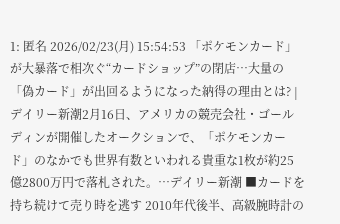1: 匿名 2026/02/23(月) 15:54:53 「ポケモンカード」が大暴落で相次ぐ“カードショップ”の閉店…大量の「偽カード」が出回るようになった納得の理由とは? | デイリー新潮2月16日、アメリカの競売会社・ゴールディンが開催したオークションで、「ポケモンカード」のなかでも世界有数といわれる貴重な1枚が約25億2800万円で落札された。…デイリー新潮 ■カードを持ち続けて売り時を逃す 2010年代後半、高級腕時計の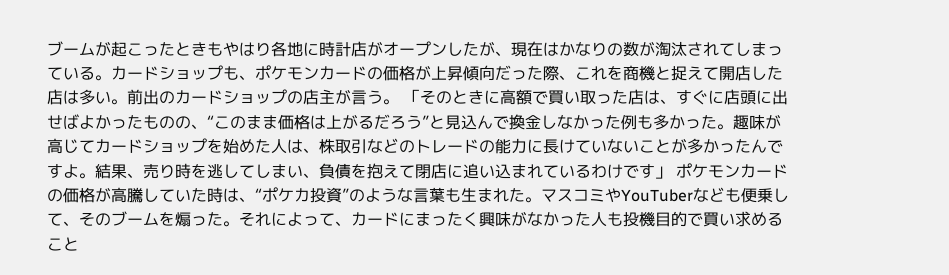ブームが起こったときもやはり各地に時計店がオープンしたが、現在はかなりの数が淘汰されてしまっている。カードショップも、ポケモンカードの価格が上昇傾向だった際、これを商機と捉えて開店した店は多い。前出のカードショップの店主が言う。 「そのときに高額で買い取った店は、すぐに店頭に出せばよかったものの、“このまま価格は上がるだろう”と見込んで換金しなかった例も多かった。趣味が高じてカードショップを始めた人は、株取引などのトレードの能力に長けていないことが多かったんですよ。結果、売り時を逃してしまい、負債を抱えて閉店に追い込まれているわけです」 ポケモンカードの価格が高騰していた時は、“ポケカ投資”のような言葉も生まれた。マスコミやYouTuberなども便乗して、そのブームを煽った。それによって、カードにまったく興味がなかった人も投機目的で買い求めること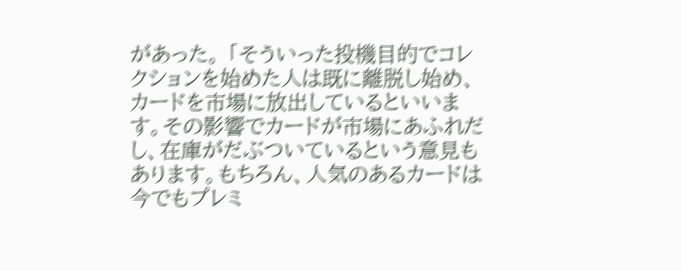があった。 「そういった投機目的でコレクションを始めた人は既に離脱し始め、カードを市場に放出しているといいます。その影響でカードが市場にあふれだし、在庫がだぶついているという意見もあります。もちろん、人気のあるカードは今でもプレミ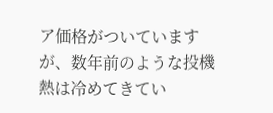ア価格がついていますが、数年前のような投機熱は冷めてきてい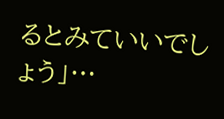るとみていいでしょう」…